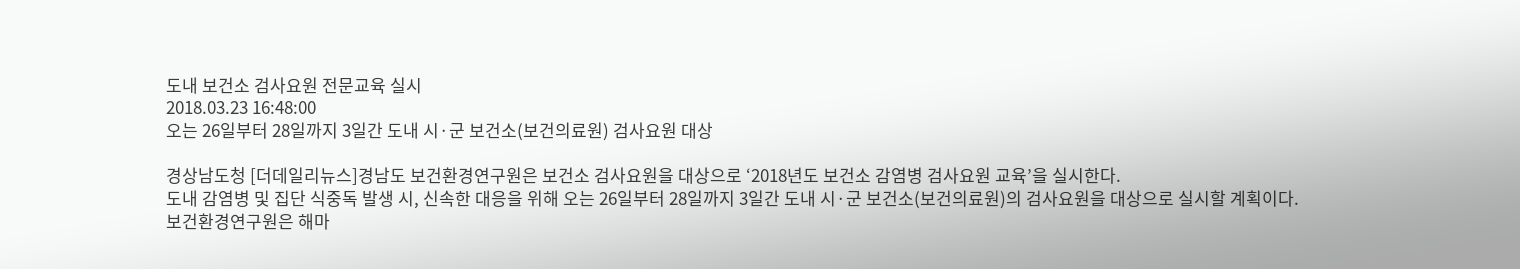도내 보건소 검사요원 전문교육 실시
2018.03.23 16:48:00
오는 26일부터 28일까지 3일간 도내 시·군 보건소(보건의료원) 검사요원 대상

경상남도청 [더데일리뉴스]경남도 보건환경연구원은 보건소 검사요원을 대상으로 ‘2018년도 보건소 감염병 검사요원 교육’을 실시한다.
도내 감염병 및 집단 식중독 발생 시, 신속한 대응을 위해 오는 26일부터 28일까지 3일간 도내 시·군 보건소(보건의료원)의 검사요원을 대상으로 실시할 계획이다.
보건환경연구원은 해마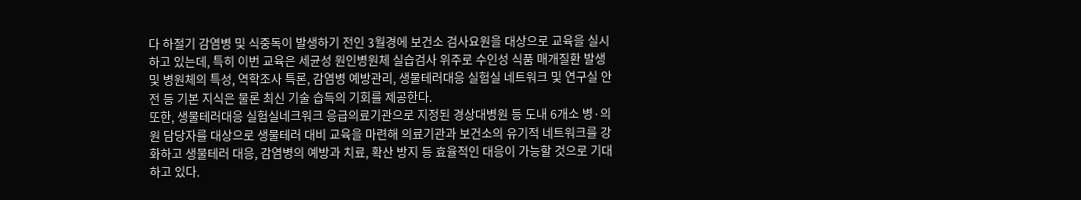다 하절기 감염병 및 식중독이 발생하기 전인 3월경에 보건소 검사요원을 대상으로 교육을 실시하고 있는데, 특히 이번 교육은 세균성 원인병원체 실습검사 위주로 수인성 식품 매개질환 발생 및 병원체의 특성, 역학조사 특론, 감염병 예방관리, 생물테러대응 실험실 네트워크 및 연구실 안전 등 기본 지식은 물론 최신 기술 습득의 기회를 제공한다.
또한, 생물테러대응 실험실네크워크 응급의료기관으로 지정된 경상대병원 등 도내 6개소 병·의원 담당자를 대상으로 생물테러 대비 교육을 마련해 의료기관과 보건소의 유기적 네트워크를 강화하고 생물테러 대응, 감염병의 예방과 치료, 확산 방지 등 효율적인 대응이 가능할 것으로 기대하고 있다.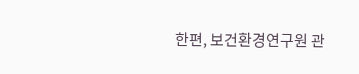한편, 보건환경연구원 관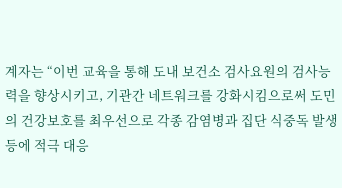계자는 “이번 교육을 통해 도내 보건소 검사요원의 검사능력을 향상시키고, 기관간 네트워크를 강화시킴으로써 도민의 건강보호를 최우선으로 각종 감염병과 집단 식중독 발생 등에 적극 대응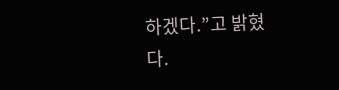하겠다.”고 밝혔다.